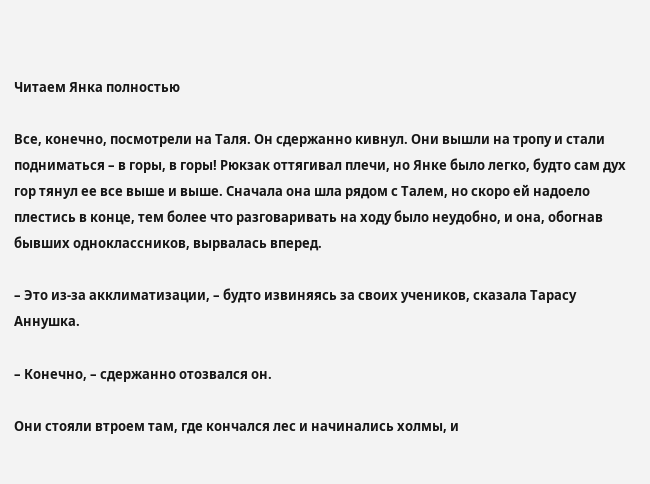Читаем Янка полностью

Все, конечно, посмотрели на Таля. Он сдержанно кивнул. Они вышли на тропу и стали подниматься – в горы, в горы! Рюкзак оттягивал плечи, но Янке было легко, будто сам дух гор тянул ее все выше и выше. Сначала она шла рядом с Талем, но скоро ей надоело плестись в конце, тем более что разговаривать на ходу было неудобно, и она, обогнав бывших одноклассников, вырвалась вперед.

– Это из-за акклиматизации, – будто извиняясь за своих учеников, сказала Тарасу Аннушка.

– Конечно, – сдержанно отозвался он.

Они стояли втроем там, где кончался лес и начинались холмы, и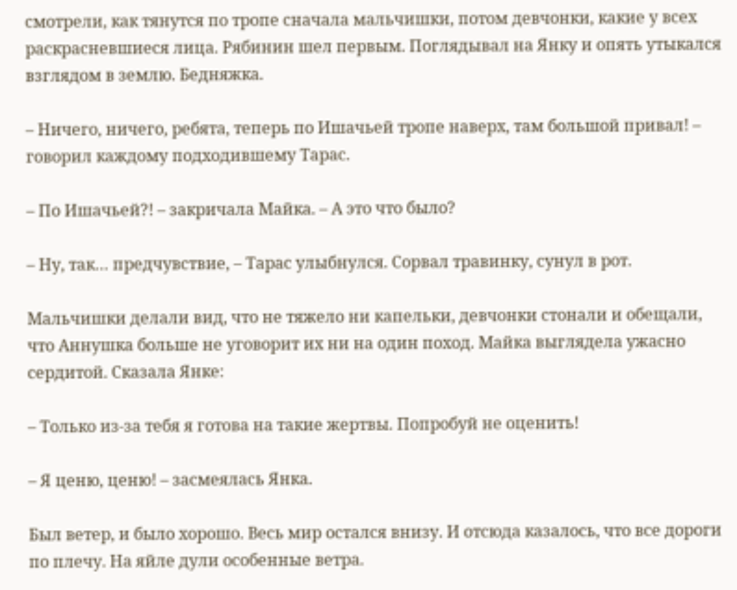смотрели, как тянутся по тропе сначала мальчишки, потом девчонки, какие у всех раскрасневшиеся лица. Рябинин шел первым. Поглядывал на Янку и опять утыкался взглядом в землю. Бедняжка.

– Ничего, ничего, ребята, теперь по Ишачьей тропе наверх, там большой привал! – говорил каждому подходившему Тарас.

– По Ишачьей?! – закричала Майка. – А это что было?

– Ну, так… предчувствие, – Тарас улыбнулся. Сорвал травинку, сунул в рот.

Мальчишки делали вид, что не тяжело ни капельки, девчонки стонали и обещали, что Аннушка больше не уговорит их ни на один поход. Майка выглядела ужасно сердитой. Сказала Янке:

– Только из-за тебя я готова на такие жертвы. Попробуй не оценить!

– Я ценю, ценю! – засмеялась Янка.

Был ветер, и было хорошо. Весь мир остался внизу. И отсюда казалось, что все дороги по плечу. На яйле дули особенные ветра.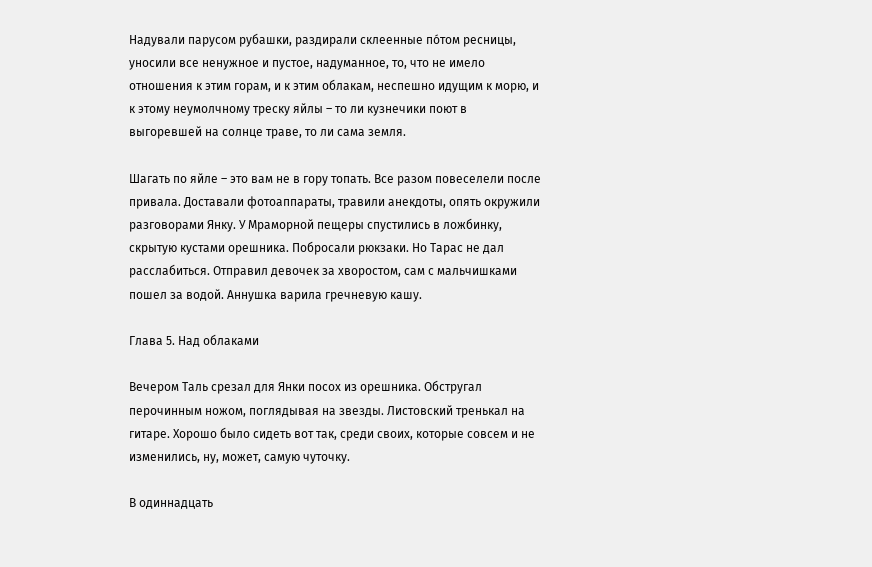Надували парусом рубашки, раздирали склеенные пóтом ресницы, уносили все ненужное и пустое, надуманное, то, что не имело отношения к этим горам, и к этим облакам, неспешно идущим к морю, и к этому неумолчному треску яйлы – то ли кузнечики поют в выгоревшей на солнце траве, то ли сама земля.

Шагать по яйле – это вам не в гору топать. Все разом повеселели после привала. Доставали фотоаппараты, травили анекдоты, опять окружили разговорами Янку. У Мраморной пещеры спустились в ложбинку, скрытую кустами орешника. Побросали рюкзаки. Но Тарас не дал расслабиться. Отправил девочек за хворостом, сам с мальчишками пошел за водой. Аннушка варила гречневую кашу.

Глава 5. Над облаками

Вечером Таль срезал для Янки посох из орешника. Обстругал перочинным ножом, поглядывая на звезды. Листовский тренькал на гитаре. Хорошо было сидеть вот так, среди своих, которые совсем и не изменились, ну, может, самую чуточку.

В одиннадцать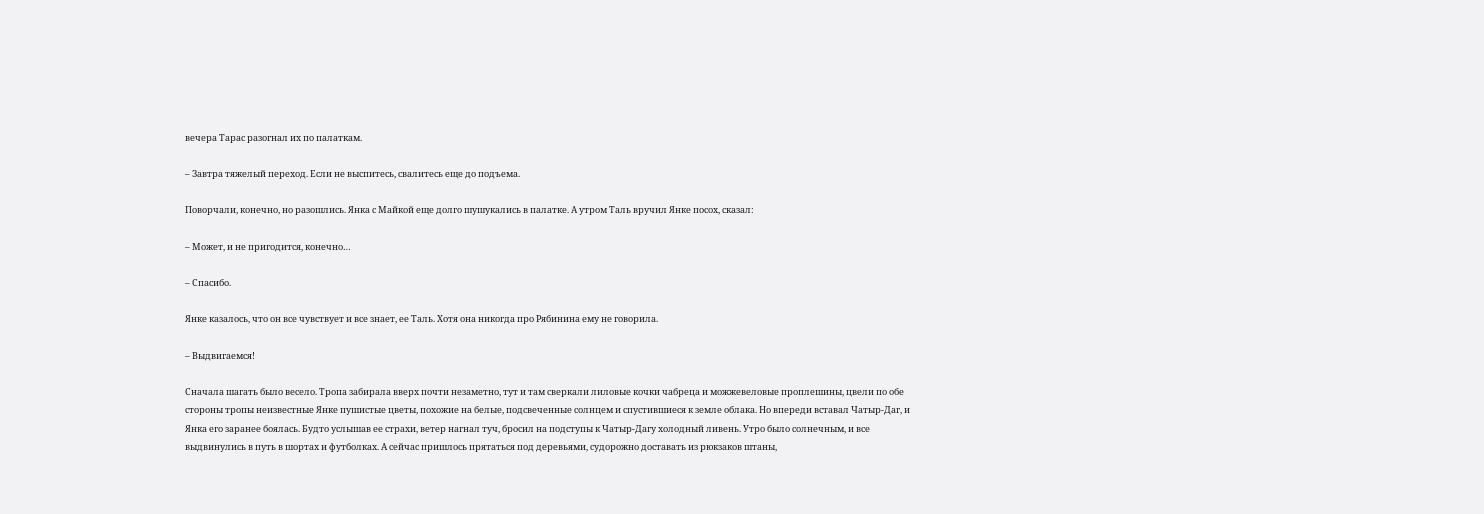вечера Тарас разогнал их по палаткам.

– Завтра тяжелый переход. Если не выспитесь, свалитесь еще до подъема.

Поворчали, конечно, но разошлись. Янка с Майкой еще долго шушукались в палатке. А утром Таль вручил Янке посох, сказал:

– Может, и не пригодится, конечно…

– Спасибо.

Янке казалось, что он все чувствует и все знает, ее Таль. Хотя она никогда про Рябинина ему не говорила.

– Выдвигаемся!

Сначала шагать было весело. Тропа забирала вверх почти незаметно, тут и там сверкали лиловые кочки чабреца и можжевеловые проплешины, цвели по обе стороны тропы неизвестные Янке пушистые цветы, похожие на белые, подсвеченные солнцем и спустившиеся к земле облака. Но впереди вставал Чатыр-Даг, и Янка его заранее боялась. Будто услышав ее страхи, ветер нагнал туч, бросил на подступы к Чатыр-Дагу холодный ливень. Утро было солнечным, и все выдвинулись в путь в шортах и футболках. А сейчас пришлось прятаться под деревьями, судорожно доставать из рюкзаков штаны,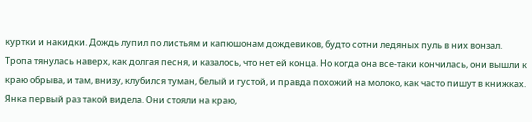куртки и накидки. Дождь лупил по листьям и капюшонам дождевиков, будто сотни ледяных пуль в них вонзал. Тропа тянулась наверх, как долгая песня, и казалось, что нет ей конца. Но когда она все-таки кончилась, они вышли к краю обрыва, и там, внизу, клубился туман, белый и густой, и правда похожий на молоко, как часто пишут в книжках. Янка первый раз такой видела. Они стояли на краю,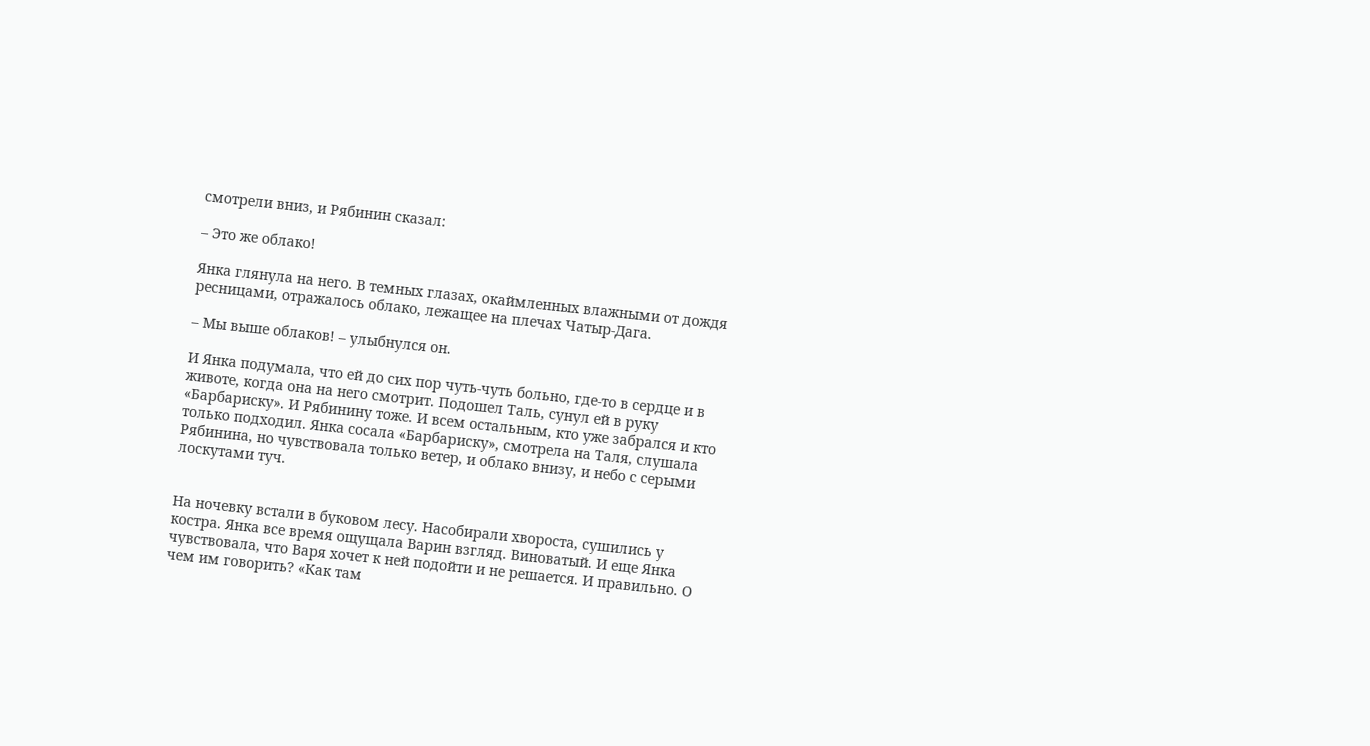смотрели вниз, и Рябинин сказал:

– Это же облако!

Янка глянула на него. В темных глазах, окаймленных влажными от дождя ресницами, отражалось облако, лежащее на плечах Чатыр-Дага.

– Мы выше облаков! – улыбнулся он.

И Янка подумала, что ей до сих пор чуть-чуть больно, где-то в сердце и в животе, когда она на него смотрит. Подошел Таль, сунул ей в руку «Барбариску». И Рябинину тоже. И всем остальным, кто уже забрался и кто только подходил. Янка сосала «Барбариску», смотрела на Таля, слушала Рябинина, но чувствовала только ветер, и облако внизу, и небо с серыми лоскутами туч.


На ночевку встали в буковом лесу. Насобирали хвороста, сушились у костра. Янка все время ощущала Варин взгляд. Виноватый. И еще Янка чувствовала, что Варя хочет к ней подойти и не решается. И правильно. О чем им говорить? «Как там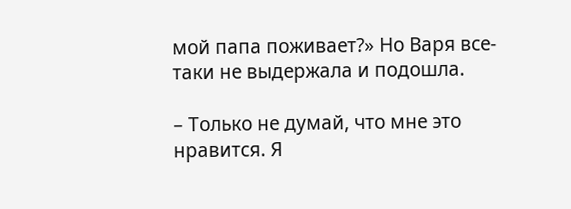мой папа поживает?» Но Варя все-таки не выдержала и подошла.

– Только не думай, что мне это нравится. Я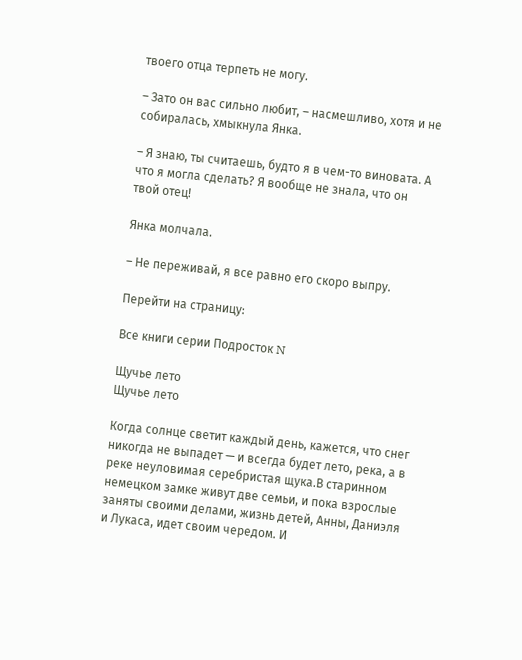твоего отца терпеть не могу.

– Зато он вас сильно любит, – насмешливо, хотя и не собиралась, хмыкнула Янка.

– Я знаю, ты считаешь, будто я в чем-то виновата. А что я могла сделать? Я вообще не знала, что он твой отец!

Янка молчала.

– Не переживай, я все равно его скоро выпру.

Перейти на страницу:

Все книги серии Подросток N

Щучье лето
Щучье лето

Когда солнце светит каждый день, кажется, что снег никогда не выпадет — и всегда будет лето, река, а в реке неуловимая серебристая щука.В старинном немецком замке живут две семьи, и пока взрослые заняты своими делами, жизнь детей, Анны, Даниэля и Лукаса, идет своим чередом. И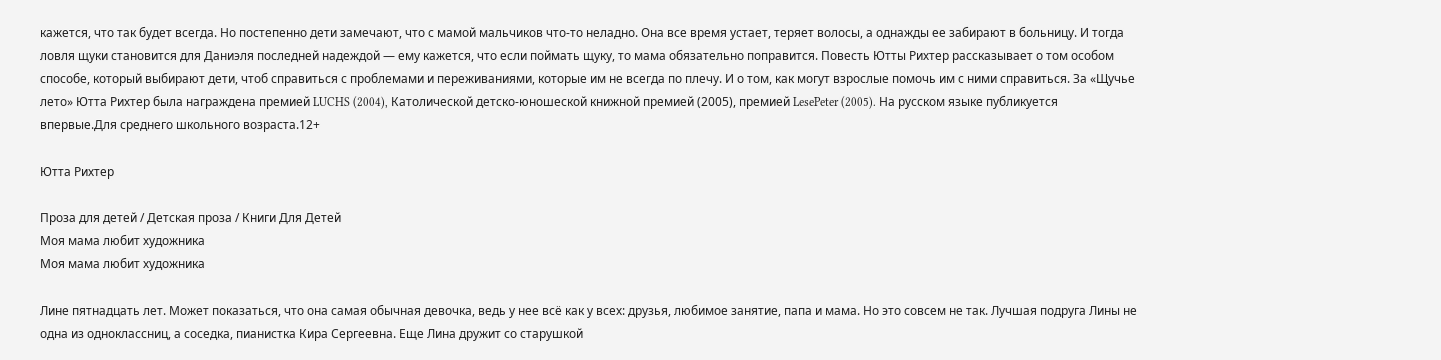кажется, что так будет всегда. Но постепенно дети замечают, что с мамой мальчиков что-то неладно. Она все время устает, теряет волосы, а однажды ее забирают в больницу. И тогда ловля щуки становится для Даниэля последней надеждой — ему кажется, что если поймать щуку, то мама обязательно поправится. Повесть Ютты Рихтер рассказывает о том особом способе, который выбирают дети, чтоб справиться с проблемами и переживаниями, которые им не всегда по плечу. И о том, как могут взрослые помочь им с ними справиться. За «Щучье лето» Ютта Рихтер была награждена премией LUCHS (2004), Католической детско-юношеской книжной премией (2005), премией LesePeter (2005). На русском языке публикуется впервые.Для среднего школьного возраста.12+

Ютта Рихтер

Проза для детей / Детская проза / Книги Для Детей
Моя мама любит художника
Моя мама любит художника

Лине пятнадцать лет. Может показаться, что она самая обычная девочка, ведь у нее всё как у всех: друзья, любимое занятие, папа и мама. Но это совсем не так. Лучшая подруга Лины не одна из одноклассниц, а соседка, пианистка Кира Сергеевна. Еще Лина дружит со старушкой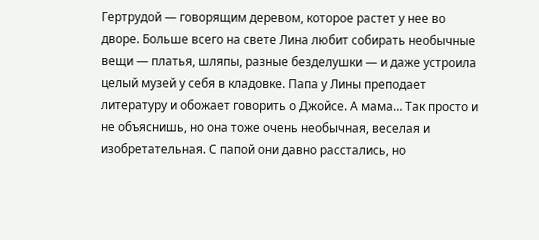Гертрудой — говорящим деревом, которое растет у нее во дворе. Больше всего на свете Лина любит собирать необычные вещи — платья, шляпы, разные безделушки — и даже устроила целый музей у себя в кладовке. Папа у Лины преподает литературу и обожает говорить о Джойсе. А мама… Так просто и не объяснишь, но она тоже очень необычная, веселая и изобретательная. С папой они давно расстались, но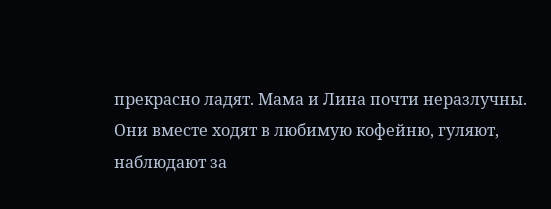прекрасно ладят. Мама и Лина почти неразлучны. Они вместе ходят в любимую кофейню, гуляют, наблюдают за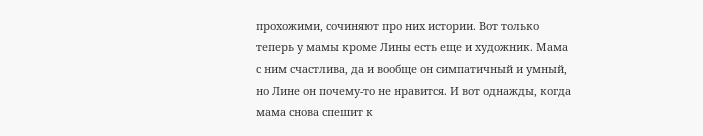прохожими, сочиняют про них истории. Вот только теперь у мамы кроме Лины есть еще и художник. Мама с ним счастлива, да и вообще он симпатичный и умный, но Лине он почему-то не нравится. И вот однажды, когда мама снова спешит к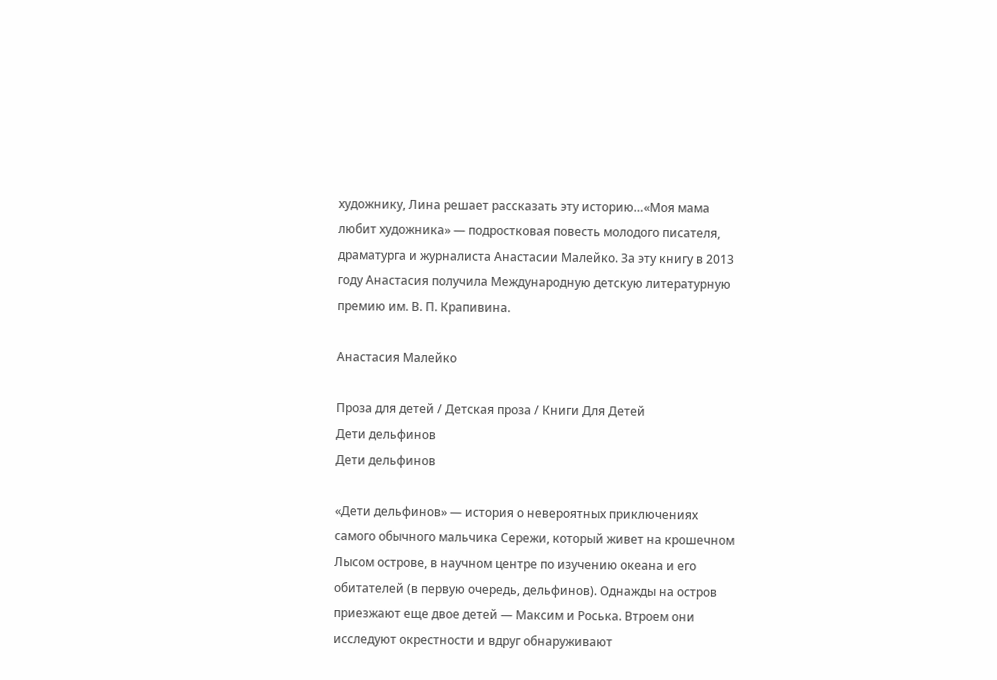художнику, Лина решает рассказать эту историю…«Моя мама любит художника» — подростковая повесть молодого писателя, драматурга и журналиста Анастасии Малейко. За эту книгу в 2013 году Анастасия получила Международную детскую литературную премию им. В. П. Крапивина.

Анастасия Малейко

Проза для детей / Детская проза / Книги Для Детей
Дети дельфинов
Дети дельфинов

«Дети дельфинов» — история о невероятных приключениях самого обычного мальчика Сережи, который живет на крошечном Лысом острове, в научном центре по изучению океана и его обитателей (в первую очередь, дельфинов). Однажды на остров приезжают еще двое детей — Максим и Роська. Втроем они исследуют окрестности и вдруг обнаруживают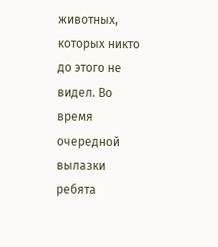животных, которых никто до этого не видел. Во время очередной вылазки ребята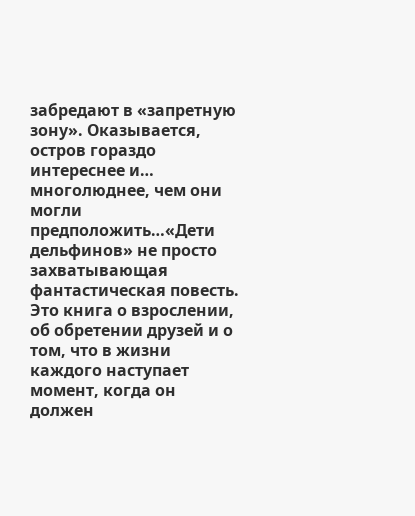забредают в «запретную зону». Оказывается, остров гораздо интереснее и… многолюднее, чем они могли предположить…«Дети дельфинов» не просто захватывающая фантастическая повесть. Это книга о взрослении, об обретении друзей и о том, что в жизни каждого наступает момент, когда он должен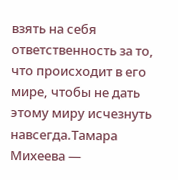взять на себя ответственность за то, что происходит в его мире, чтобы не дать этому миру исчезнуть навсегда.Тамара Михеева —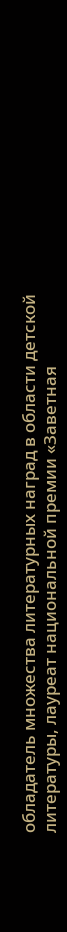обладатель множества литературных наград в области детской литературы, лауреат национальной премии «Заветная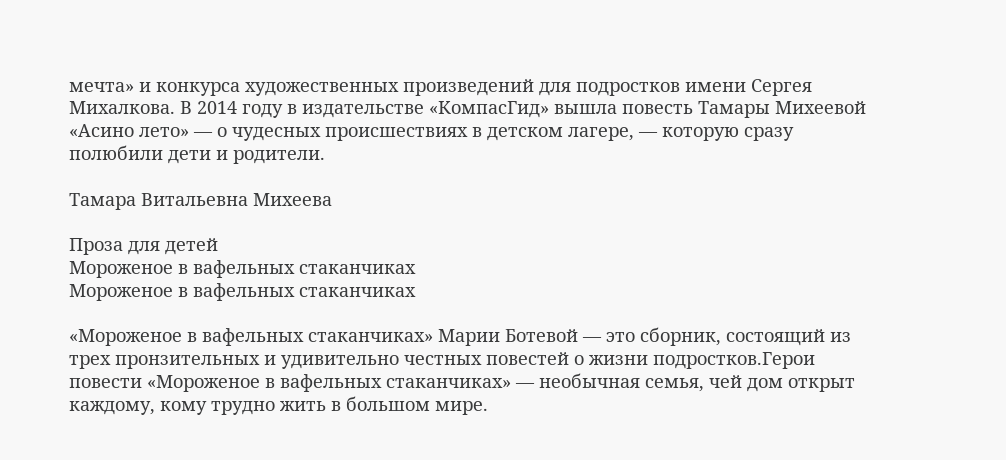мечта» и конкурса художественных произведений для подростков имени Сергея Михалкова. В 2014 году в издательстве «КомпасГид» вышла повесть Тамары Михеевой «Асино лето» — о чудесных происшествиях в детском лагере, — которую сразу полюбили дети и родители.

Тамара Витальевна Михеева

Проза для детей
Мороженое в вафельных стаканчиках
Мороженое в вафельных стаканчиках

«Мороженое в вафельных стаканчиках» Марии Ботевой — это сборник, состоящий из трех пронзительных и удивительно честных повестей о жизни подростков.Герои повести «Мороженое в вафельных стаканчиках» — необычная семья, чей дом открыт каждому, кому трудно жить в большом мире.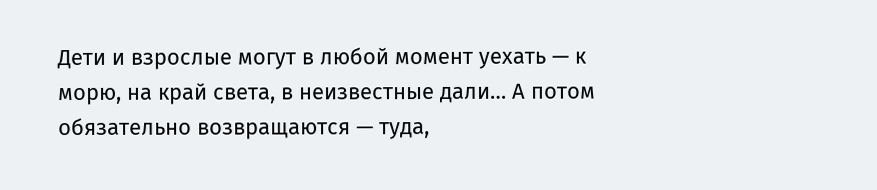Дети и взрослые могут в любой момент уехать — к морю, на край света, в неизвестные дали… А потом обязательно возвращаются — туда,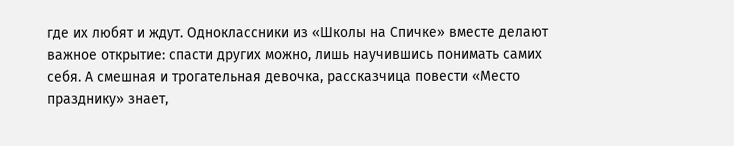где их любят и ждут. Одноклассники из «Школы на Спичке» вместе делают важное открытие: спасти других можно, лишь научившись понимать самих себя. А смешная и трогательная девочка, рассказчица повести «Место празднику» знает,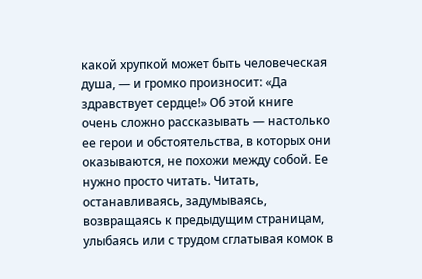какой хрупкой может быть человеческая душа, — и громко произносит: «Да здравствует сердце!» Об этой книге очень сложно рассказывать — настолько ее герои и обстоятельства, в которых они оказываются, не похожи между собой. Ее нужно просто читать. Читать, останавливаясь, задумываясь, возвращаясь к предыдущим страницам, улыбаясь или с трудом сглатывая комок в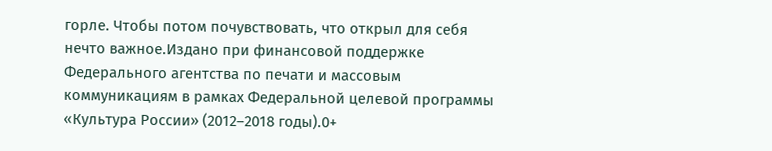горле. Чтобы потом почувствовать, что открыл для себя нечто важное.Издано при финансовой поддержке Федерального агентства по печати и массовым коммуникациям в рамках Федеральной целевой программы «Культура России» (2012–2018 годы).0+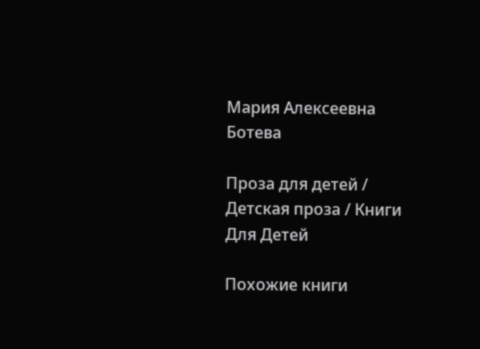Мария Алексеевна Ботева

Проза для детей / Детская проза / Книги Для Детей

Похожие книги